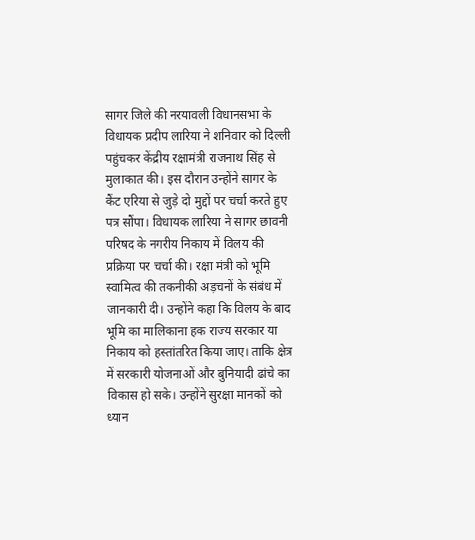सागर जिले की नरयावली विधानसभा के विधायक प्रदीप लारिया ने शनिवार को दिल्ली पहुंचकर केंद्रीय रक्षामंत्री राजनाथ सिंह से मुलाकात की। इस दौरान उन्होंने सागर के कैंट एरिया से जुड़े दो मुद्दों पर चर्चा करते हुए पत्र सौंपा। विधायक लारिया ने सागर छावनी परिषद के नगरीय निकाय में विलय की प्रक्रिया पर चर्चा की। रक्षा मंत्री को भूमि स्वामित्व की तकनीकी अड़चनों के संबंध में जानकारी दी। उन्होंने कहा कि विलय के बाद भूमि का मालिकाना हक राज्य सरकार या निकाय को हस्तांतरित किया जाए। ताकि क्षेत्र में सरकारी योजनाओं और बुनियादी ढांचे का विकास हो सके। उन्होंने सुरक्षा मानकों को ध्यान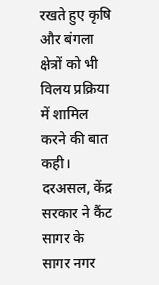रखते हुए कृषि और बंगला क्षेत्रों को भी विलय प्रक्रिया में शामिल करने की बात कही। दरअसल, केंद्र सरकार ने कैंट सागर के सागर नगर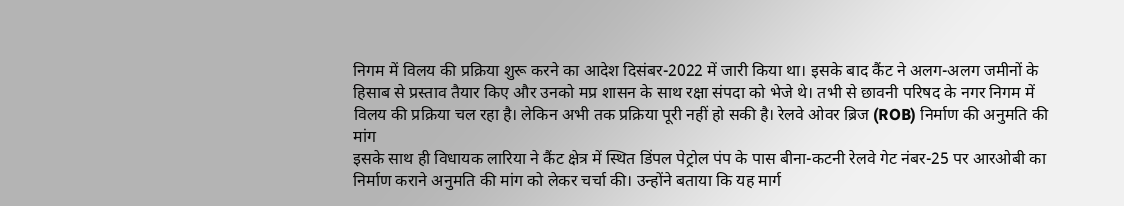निगम में विलय की प्रक्रिया शुरू करने का आदेश दिसंबर-2022 में जारी किया था। इसके बाद कैंट ने अलग-अलग जमीनों के हिसाब से प्रस्ताव तैयार किए और उनको मप्र शासन के साथ रक्षा संपदा को भेजे थे। तभी से छावनी परिषद के नगर निगम में विलय की प्रक्रिया चल रहा है। लेकिन अभी तक प्रक्रिया पूरी नहीं हो सकी है। रेलवे ओवर ब्रिज (ROB) निर्माण की अनुमति की मांग
इसके साथ ही विधायक लारिया ने कैंट क्षेत्र में स्थित डिंपल पेट्रोल पंप के पास बीना-कटनी रेलवे गेट नंबर-25 पर आरओबी का निर्माण कराने अनुमति की मांग को लेकर चर्चा की। उन्होंने बताया कि यह मार्ग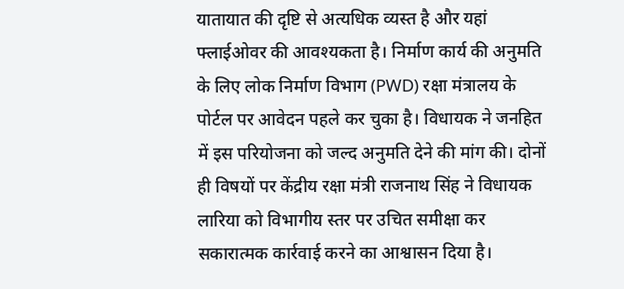यातायात की दृष्टि से अत्यधिक व्यस्त है और यहां फ्लाईओवर की आवश्यकता है। निर्माण कार्य की अनुमति के लिए लोक निर्माण विभाग (PWD) रक्षा मंत्रालय के पोर्टल पर आवेदन पहले कर चुका है। विधायक ने जनहित में इस परियोजना को जल्द अनुमति देने की मांग की। दोनों ही विषयों पर केंद्रीय रक्षा मंत्री राजनाथ सिंह ने विधायक लारिया को विभागीय स्तर पर उचित समीक्षा कर सकारात्मक कार्रवाई करने का आश्वासन दिया है।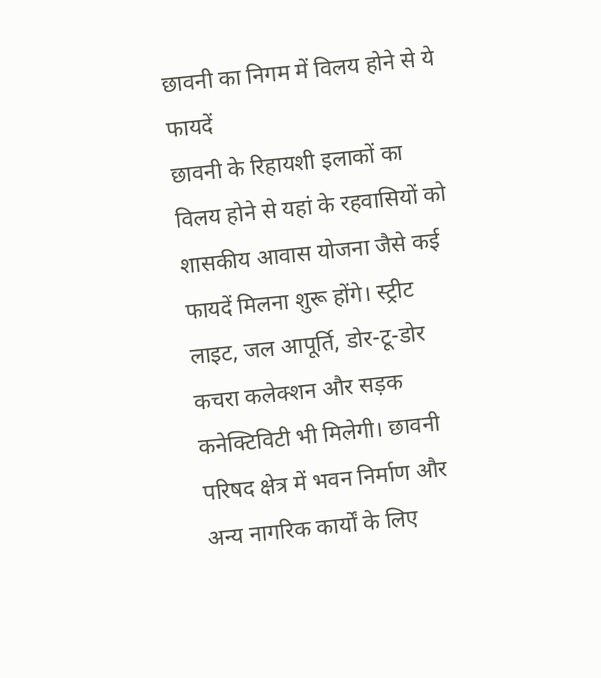छावनी का निगम में विलय होने से ये फायदें
छावनी के रिहायशी इलाकों का विलय होने से यहां के रहवासियों को शासकीय आवास योजना जैसे कई फायदें मिलना शुरू होंगे। स्ट्रीट लाइट, जल आपूर्ति, डोर-टू-डोर कचरा कलेक्शन और सड़क कनेक्टिविटी भी मिलेगी। छावनी परिषद क्षेत्र में भवन निर्माण और अन्य नागरिक कार्यों के लिए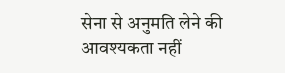सेना से अनुमति लेने की आवश्यकता नहीं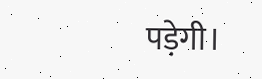पड़ेगी।